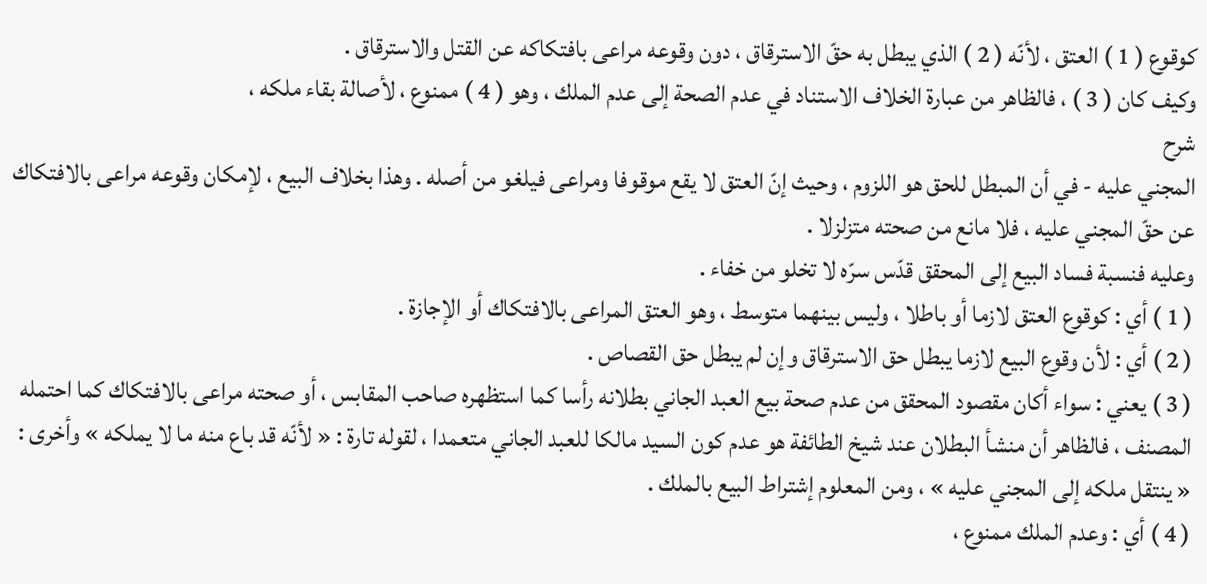كوقوع ( 1 ) العتق ، لأنّه ( 2 ) الذي يبطل به حقّ الاسترقاق ، دون وقوعه مراعى بافتكاكه عن القتل والاسترقاق .
وكيف كان ( 3 ) ، فالظاهر من عبارة الخلاف الاستناد في عدم الصحة إلى عدم الملك ، وهو ( 4 ) ممنوع ، لأصالة بقاء ملكه ،
شرح
المجني عليه - في أن المبطل للحق هو اللزوم ، وحيث إنّ العتق لا يقع موقوفا ومراعى فيلغو من أصله . وهذا بخلاف البيع ، لإمكان وقوعه مراعى بالافتكاك عن حقّ المجني عليه ، فلا مانع من صحته متزلزلا .
وعليه فنسبة فساد البيع إلى المحقق قدّس سرّه لا تخلو من خفاء .
( 1 ) أي : كوقوع العتق لازما أو باطلا ، وليس بينهما متوسط ، وهو العتق المراعى بالافتكاك أو الإجازة .
( 2 ) أي : لأن وقوع البيع لازما يبطل حق الاسترقاق وإن لم يبطل حق القصاص .
( 3 ) يعني : سواء أكان مقصود المحقق من عدم صحة بيع العبد الجاني بطلانه رأسا كما استظهره صاحب المقابس ، أو صحته مراعى بالافتكاك كما احتمله المصنف ، فالظاهر أن منشأ البطلان عند شيخ الطائفة هو عدم كون السيد مالكا للعبد الجاني متعمدا ، لقوله تارة : « لأنّه قد باع منه ما لا يملكه » وأخرى : « ينتقل ملكه إلى المجني عليه » ، ومن المعلوم إشتراط البيع بالملك .
( 4 ) أي : وعدم الملك ممنوع ،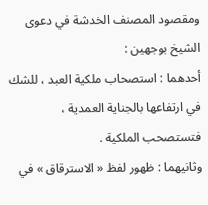ومقصود المصنف الخدشة في دعوى الشيخ بوجهين :
أحدهما : استصحاب ملكية العبد ، للشك في ارتفاعها بالجناية العمدية ، فتستصحب الملكية .
وثانيهما : ظهور لفظ « الاسترقاق » في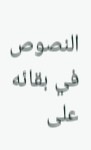النصوص في بقائه على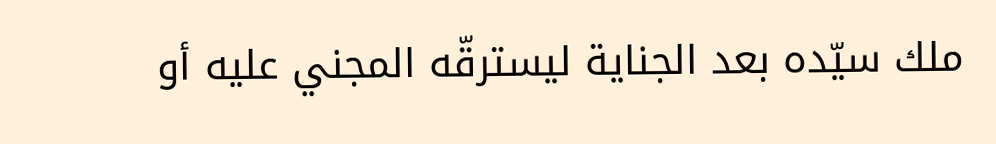ملك سيّده بعد الجناية ليسترقّه المجني عليه أو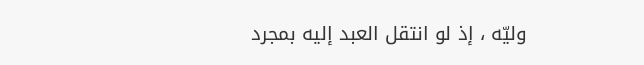وليّه ، إذ لو انتقل العبد إليه بمجرد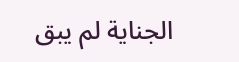الجناية لم يبق